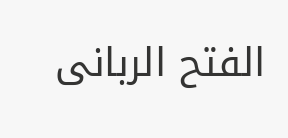الفتح الربانی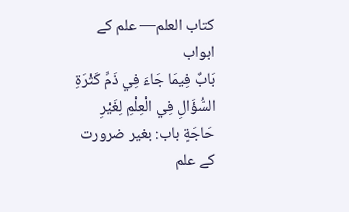كتاب العلم— علم کے ابواب
بَابٌ فِيمَا جَاءَ فِي ذَمِّ كَثْرَةِ السُّؤَالِ فِي الْعِلْمِ لِغَيْرِ حَاجَةٍ باب: بغیر ضرورت کے علم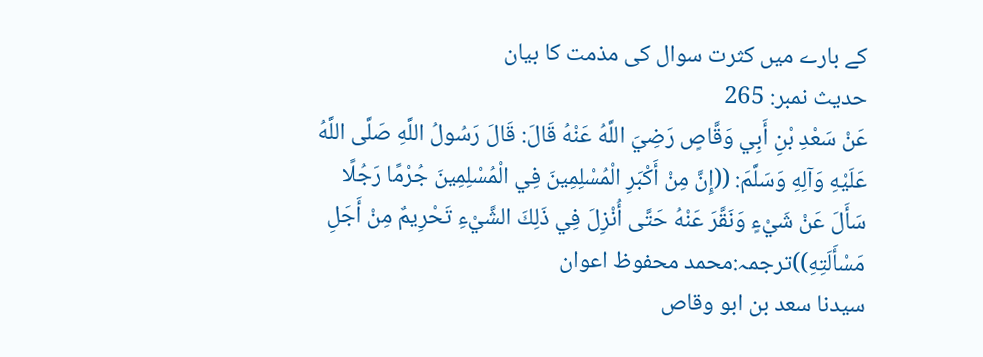کے بارے میں کثرت سوال کی مذمت کا بیان
حدیث نمبر: 265
عَنْ سَعْدِ بْنِ أَبِي وَقَّاصٍ رَضِيَ اللَّهُ عَنْهُ قَالَ: قَالَ رَسُولُ اللَّهِ صَلَّى اللَّهُ عَلَيْهِ وَآلِهِ وَسَلَّمَ: ((إِنَّ مِنْ أَكْبَرِ الْمُسْلِمِينَ فِي الْمُسْلِمِينَ جُرْمًا رَجُلًا سَأَلَ عَنْ شَيْءٍ وَنَقَّرَ عَنْهُ حَتَّى أُنْزِلَ فِي ذَلِكَ الشَّيْءِ تَحْرِيمٌ مِنْ أَجَلِ مَسْأَلَتِهِ))ترجمہ:محمد محفوظ اعوان
سیدنا سعد بن ابو وقاص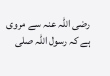رضی اللہ عنہ سے مروی ہے کہ رسول اللہ صلی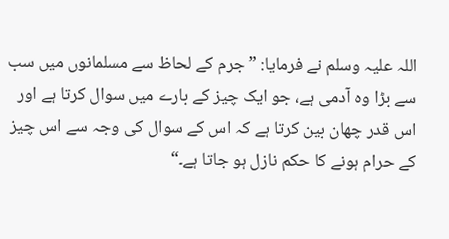اللہ علیہ وسلم نے فرمایا: ”جرم کے لحاظ سے مسلمانوں میں سب سے بڑا وہ آدمی ہے، جو ایک چیز کے بارے میں سوال کرتا ہے اور اس قدر چھان بین کرتا ہے کہ اس کے سوال کی وجہ سے اس چیز کے حرام ہونے کا حکم نازل ہو جاتا ہے۔“